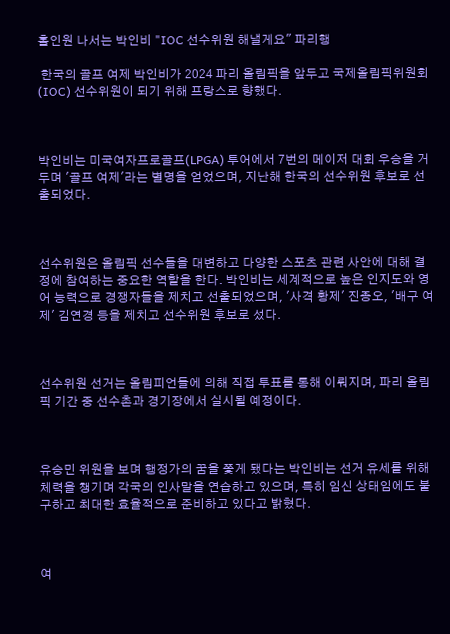홀인원 나서는 박인비 "IOC 선수위원 해낼게요" 파리행

 한국의 골프 여제 박인비가 2024 파리 올림픽을 앞두고 국제올림픽위원회(IOC) 선수위원이 되기 위해 프랑스로 향했다.



박인비는 미국여자프로골프(LPGA) 투어에서 7번의 메이저 대회 우승을 거두며 '골프 여제'라는 별명을 얻었으며, 지난해 한국의 선수위원 후보로 선출되었다.



선수위원은 올림픽 선수들을 대변하고 다양한 스포츠 관련 사안에 대해 결정에 참여하는 중요한 역할을 한다. 박인비는 세계적으로 높은 인지도와 영어 능력으로 경쟁자들을 제치고 선출되었으며, '사격 황제' 진종오, '배구 여제' 김연경 등을 제치고 선수위원 후보로 섰다.



선수위원 선거는 올림피언들에 의해 직접 투표를 통해 이뤄지며, 파리 올림픽 기간 중 선수촌과 경기장에서 실시될 예정이다.



유승민 위원을 보며 행정가의 꿈을 쫓게 됐다는 박인비는 선거 유세를 위해 체력을 챙기며 각국의 인사말을 연습하고 있으며, 특히 임신 상태임에도 불구하고 최대한 효율적으로 준비하고 있다고 밝혔다.



여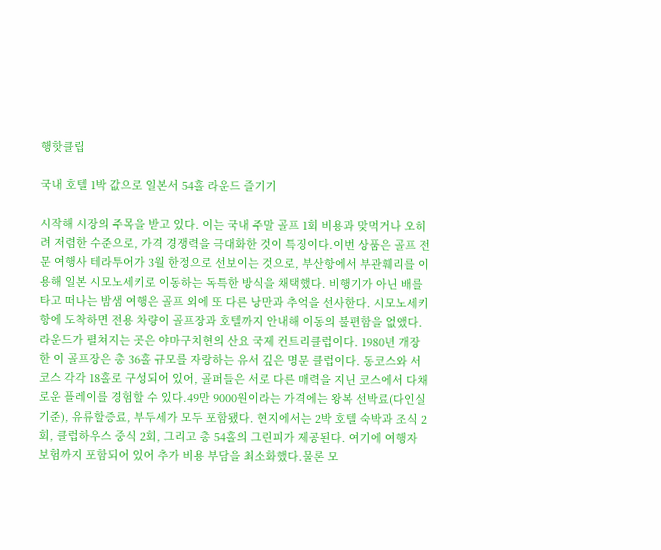행핫클립

국내 호텔 1박 값으로 일본서 54홀 라운드 즐기기

시작해 시장의 주목을 받고 있다. 이는 국내 주말 골프 1회 비용과 맞먹거나 오히려 저렴한 수준으로, 가격 경쟁력을 극대화한 것이 특징이다.이번 상품은 골프 전문 여행사 테라투어가 3월 한정으로 선보이는 것으로, 부산항에서 부관훼리를 이용해 일본 시모노세키로 이동하는 독특한 방식을 채택했다. 비행기가 아닌 배를 타고 떠나는 밤샘 여행은 골프 외에 또 다른 낭만과 추억을 선사한다. 시모노세키항에 도착하면 전용 차량이 골프장과 호텔까지 안내해 이동의 불편함을 없앴다.라운드가 펼쳐지는 곳은 야마구치현의 산요 국제 컨트리클럽이다. 1980년 개장한 이 골프장은 총 36홀 규모를 자랑하는 유서 깊은 명문 클럽이다. 동코스와 서코스 각각 18홀로 구성되어 있어, 골퍼들은 서로 다른 매력을 지닌 코스에서 다채로운 플레이를 경험할 수 있다.49만 9000원이라는 가격에는 왕복 선박료(다인실 기준), 유류할증료, 부두세가 모두 포함됐다. 현지에서는 2박 호텔 숙박과 조식 2회, 클럽하우스 중식 2회, 그리고 총 54홀의 그린피가 제공된다. 여기에 여행자 보험까지 포함되어 있어 추가 비용 부담을 최소화했다.물론 모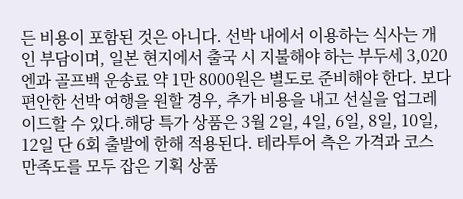든 비용이 포함된 것은 아니다. 선박 내에서 이용하는 식사는 개인 부담이며, 일본 현지에서 출국 시 지불해야 하는 부두세 3,020엔과 골프백 운송료 약 1만 8000원은 별도로 준비해야 한다. 보다 편안한 선박 여행을 원할 경우, 추가 비용을 내고 선실을 업그레이드할 수 있다.해당 특가 상품은 3월 2일, 4일, 6일, 8일, 10일, 12일 단 6회 출발에 한해 적용된다. 테라투어 측은 가격과 코스 만족도를 모두 잡은 기획 상품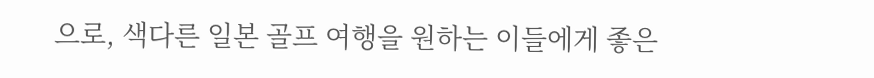으로, 색다른 일본 골프 여행을 원하는 이들에게 좋은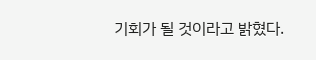기회가 될 것이라고 밝혔다.